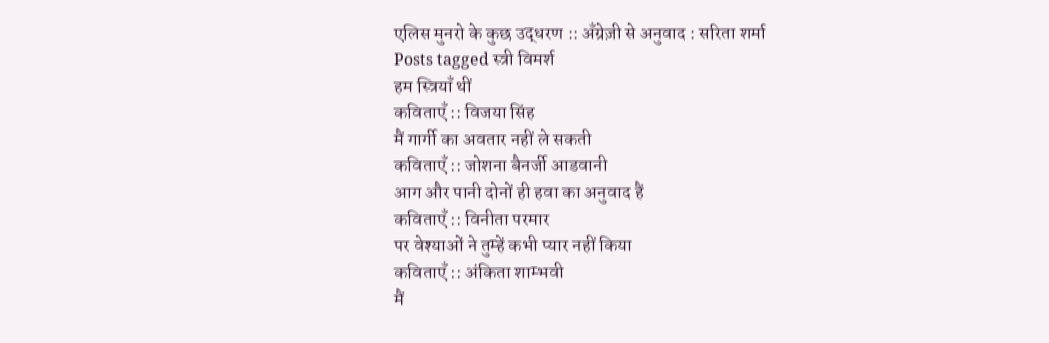एलिस मुनरो के कुछ उद्धरण :: अँग्रेज़ी से अनुवाद : सरिता शर्मा
Posts tagged स्त्री विमर्श
हम स्त्रियाँ थीं
कविताएँ :: विजया सिंह
मैं गार्गी का अवतार नहीं ले सकती
कविताएँ :: जोशना बैनर्जी आडवानी
आग और पानी दोनों ही हवा का अनुवाद हैं
कविताएँ :: विनीता परमार
पर वेश्याओं ने तुम्हें कभी प्यार नहीं किया
कविताएँ :: अंकिता शाम्भवी
मैं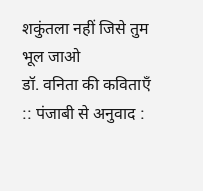शकुंतला नहीं जिसे तुम भूल जाओ
डॉ. वनिता की कविताएँ :: पंजाबी से अनुवाद :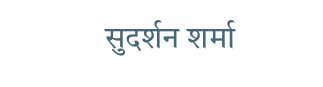सुदर्शन शर्मा